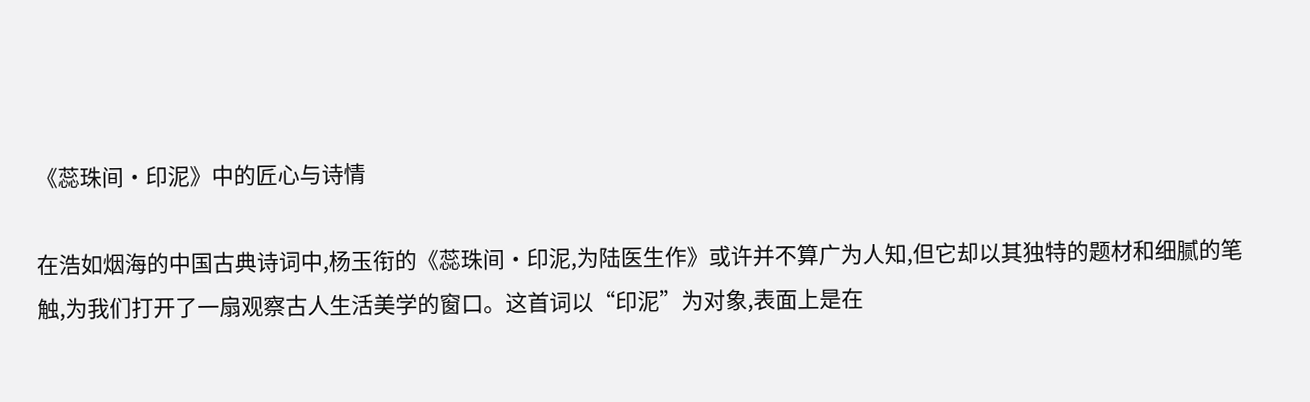《蕊珠间·印泥》中的匠心与诗情

在浩如烟海的中国古典诗词中,杨玉衔的《蕊珠间·印泥,为陆医生作》或许并不算广为人知,但它却以其独特的题材和细腻的笔触,为我们打开了一扇观察古人生活美学的窗口。这首词以“印泥”为对象,表面上是在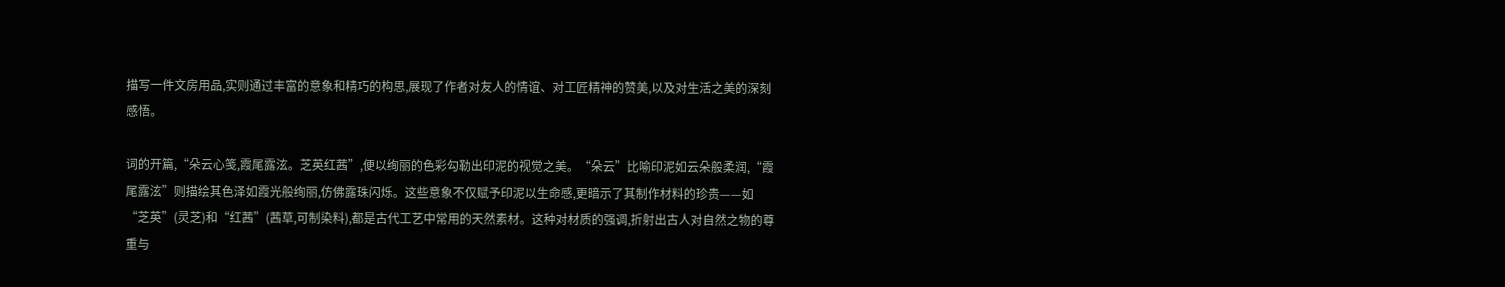描写一件文房用品,实则通过丰富的意象和精巧的构思,展现了作者对友人的情谊、对工匠精神的赞美,以及对生活之美的深刻感悟。

词的开篇,“朵云心笺,霞尾露泫。芝英红茜”,便以绚丽的色彩勾勒出印泥的视觉之美。“朵云”比喻印泥如云朵般柔润,“霞尾露泫”则描绘其色泽如霞光般绚丽,仿佛露珠闪烁。这些意象不仅赋予印泥以生命感,更暗示了其制作材料的珍贵——如“芝英”(灵芝)和“红茜”(茜草,可制染料),都是古代工艺中常用的天然素材。这种对材质的强调,折射出古人对自然之物的尊重与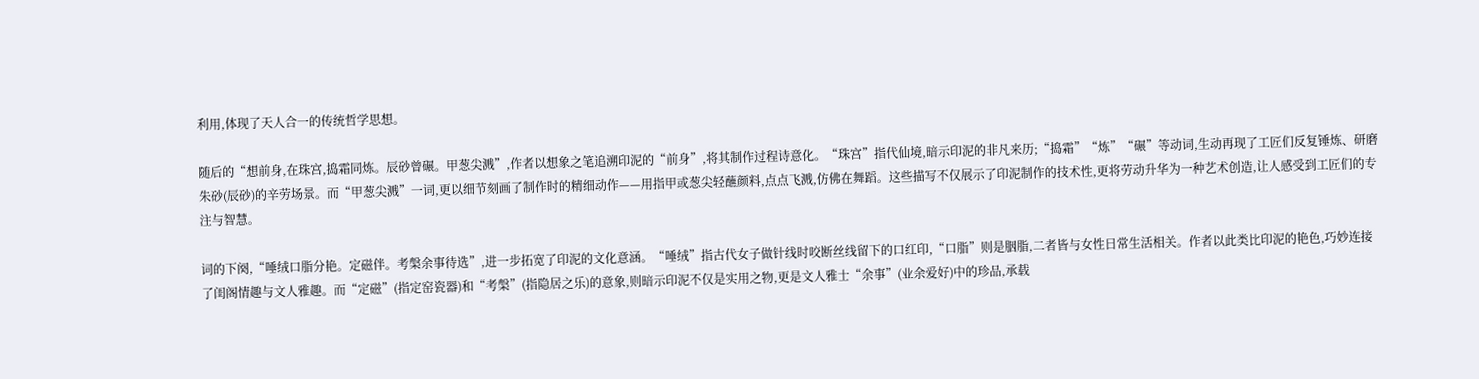利用,体现了天人合一的传统哲学思想。

随后的“想前身,在珠宫,捣霜同炼。辰砂曾碾。甲葱尖溅”,作者以想象之笔追溯印泥的“前身”,将其制作过程诗意化。“珠宫”指代仙境,暗示印泥的非凡来历;“捣霜”“炼”“碾”等动词,生动再现了工匠们反复锤炼、研磨朱砂(辰砂)的辛劳场景。而“甲葱尖溅”一词,更以细节刻画了制作时的精细动作——用指甲或葱尖轻蘸颜料,点点飞溅,仿佛在舞蹈。这些描写不仅展示了印泥制作的技术性,更将劳动升华为一种艺术创造,让人感受到工匠们的专注与智慧。

词的下阕,“唾绒口脂分艳。定磁伴。考槃余事待选”,进一步拓宽了印泥的文化意涵。“唾绒”指古代女子做针线时咬断丝线留下的口红印,“口脂”则是胭脂,二者皆与女性日常生活相关。作者以此类比印泥的艳色,巧妙连接了闺阁情趣与文人雅趣。而“定磁”(指定窑瓷器)和“考槃”(指隐居之乐)的意象,则暗示印泥不仅是实用之物,更是文人雅士“余事”(业余爱好)中的珍品,承载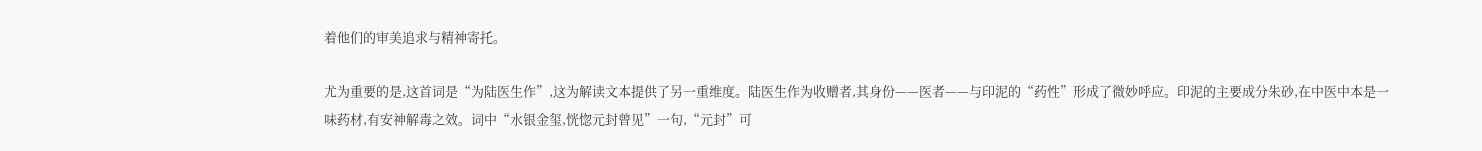着他们的审美追求与精神寄托。

尤为重要的是,这首词是“为陆医生作”,这为解读文本提供了另一重维度。陆医生作为收赠者,其身份——医者——与印泥的“药性”形成了微妙呼应。印泥的主要成分朱砂,在中医中本是一味药材,有安神解毒之效。词中“水银金玺,恍惚元封曾见”一句,“元封”可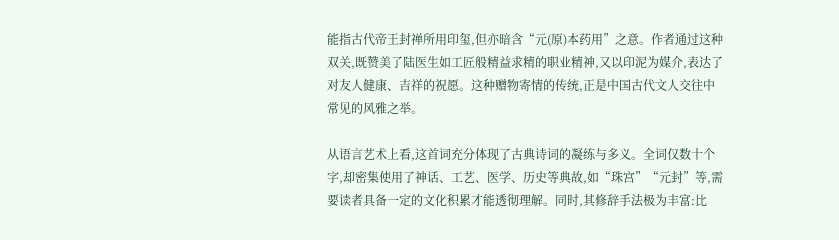能指古代帝王封禅所用印玺,但亦暗含“元(原)本药用”之意。作者通过这种双关,既赞美了陆医生如工匠般精益求精的职业精神,又以印泥为媒介,表达了对友人健康、吉祥的祝愿。这种赠物寄情的传统,正是中国古代文人交往中常见的风雅之举。

从语言艺术上看,这首词充分体现了古典诗词的凝练与多义。全词仅数十个字,却密集使用了神话、工艺、医学、历史等典故,如“珠宫”“元封”等,需要读者具备一定的文化积累才能透彻理解。同时,其修辞手法极为丰富:比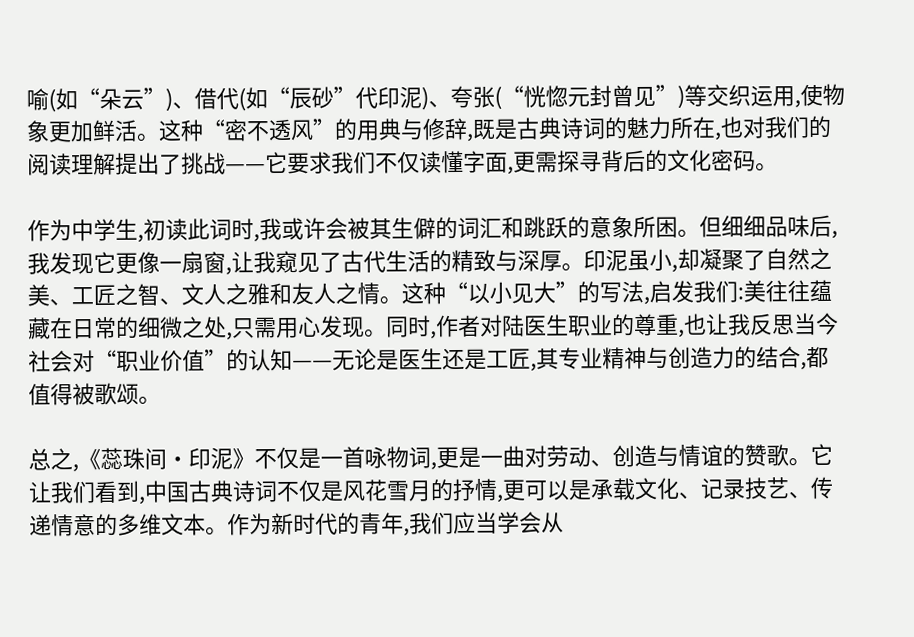喻(如“朵云”)、借代(如“辰砂”代印泥)、夸张(“恍惚元封曾见”)等交织运用,使物象更加鲜活。这种“密不透风”的用典与修辞,既是古典诗词的魅力所在,也对我们的阅读理解提出了挑战——它要求我们不仅读懂字面,更需探寻背后的文化密码。

作为中学生,初读此词时,我或许会被其生僻的词汇和跳跃的意象所困。但细细品味后,我发现它更像一扇窗,让我窥见了古代生活的精致与深厚。印泥虽小,却凝聚了自然之美、工匠之智、文人之雅和友人之情。这种“以小见大”的写法,启发我们:美往往蕴藏在日常的细微之处,只需用心发现。同时,作者对陆医生职业的尊重,也让我反思当今社会对“职业价值”的认知——无论是医生还是工匠,其专业精神与创造力的结合,都值得被歌颂。

总之,《蕊珠间·印泥》不仅是一首咏物词,更是一曲对劳动、创造与情谊的赞歌。它让我们看到,中国古典诗词不仅是风花雪月的抒情,更可以是承载文化、记录技艺、传递情意的多维文本。作为新时代的青年,我们应当学会从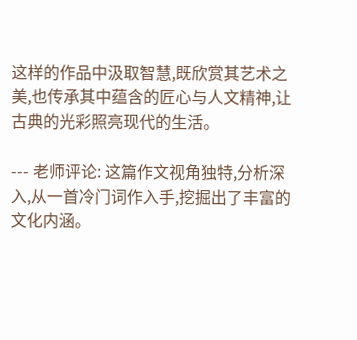这样的作品中汲取智慧,既欣赏其艺术之美,也传承其中蕴含的匠心与人文精神,让古典的光彩照亮现代的生活。

--- 老师评论: 这篇作文视角独特,分析深入,从一首冷门词作入手,挖掘出了丰富的文化内涵。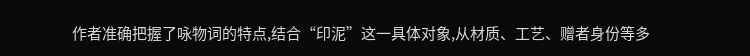作者准确把握了咏物词的特点,结合“印泥”这一具体对象,从材质、工艺、赠者身份等多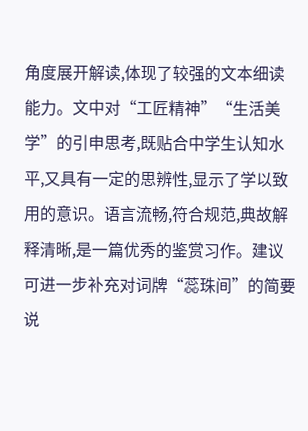角度展开解读,体现了较强的文本细读能力。文中对“工匠精神”“生活美学”的引申思考,既贴合中学生认知水平,又具有一定的思辨性,显示了学以致用的意识。语言流畅,符合规范,典故解释清晰,是一篇优秀的鉴赏习作。建议可进一步补充对词牌“蕊珠间”的简要说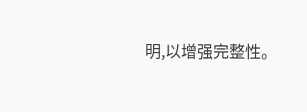明,以增强完整性。